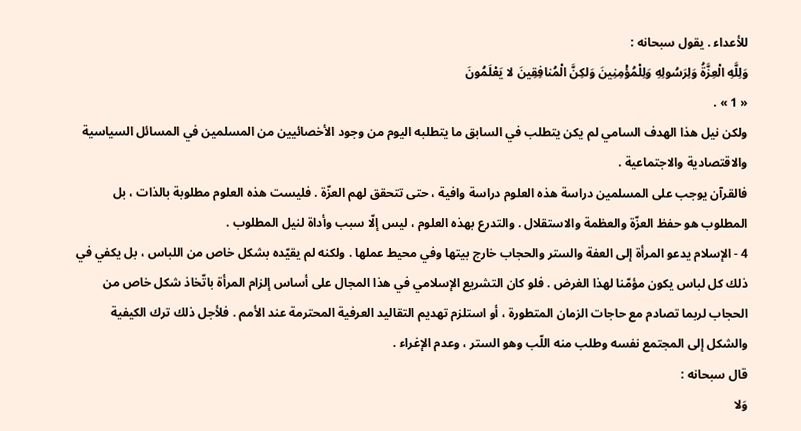للأعداء . يقول سبحانه :
وَلِلَّهِ الْعِزَّةُ وَلِرَسُولِهِ وَلِلْمُؤْمِنِينَ وَلكِنَّ الْمُنافِقِينَ لا يَعْلَمُونَ
« 1 » .
ولكن نيل هذا الهدف السامي لم يكن يتطلب في السابق ما يتطلبه اليوم من وجود الأخصائيين من المسلمين في المسائل السياسية والاقتصادية والاجتماعية .
فالقرآن يوجب على المسلمين دراسة هذه العلوم دراسة وافية ، حتى تتحقق لهم العزّة . فليست هذه العلوم مطلوبة بالذات ، بل المطلوب هو حفظ العزّة والعظمة والاستقلال . والتدرع بهذه العلوم ، ليس إلّا سبب وأداة لنيل المطلوب .
4 - الإسلام يدعو المرأة إلى العفة والستر والحجاب خارج بيتها وفي محيط عملها . ولكنه لم يقيّده بشكل خاص من اللباس ، بل يكفي في ذلك كل لباس يكون مؤمّنا لهذا الغرض . فلو كان التشريع الإسلامي في هذا المجال على أساس إلزام المرأة باتّخاذ شكل خاص من الحجاب لربما تصادم مع حاجات الزمان المتطورة ، أو استلزم تهديم التقاليد العرفية المحترمة عند الأمم . فلأجل ذلك ترك الكيفية والشكل إلى المجتمع نفسه وطلب منه اللّب وهو الستر ، وعدم الإغراء .
قال سبحانه :
وَلا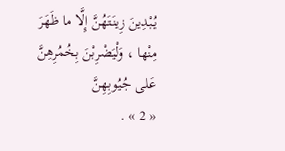يُبْدِينَ زِينَتَهُنَّ إِلَّا ما ظَهَرَ مِنْها ، وَلْيَضْرِبْنَ بِخُمُرِهِنَّ عَلى جُيُوبِهِنَّ
« 2 » .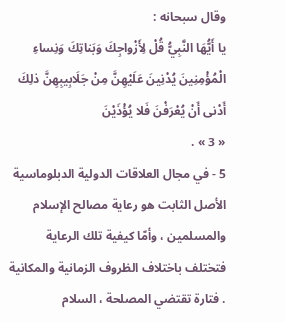وقال سبحانه :
يا أَيُّهَا النَّبِيُّ قُلْ لِأَزْواجِكَ وَبَناتِكَ وَنِساءِ الْمُؤْمِنِينَ يُدْنِينَ عَلَيْهِنَّ مِنْ جَلَابِيبِهِنَّ ذلِكَ أَدْنى أَنْ يُعْرَفْنَ فَلا يُؤْذَيْنَ
« 3 » .
5 - في مجال العلاقات الدولية الدبلوماسية الأصل الثابت هو رعاية مصالح الإسلام والمسلمين ، وأمّا كيفية تلك الرعاية فتختلف باختلاف الظروف الزمانية والمكانية . فتارة تقتضي المصلحة ، السلام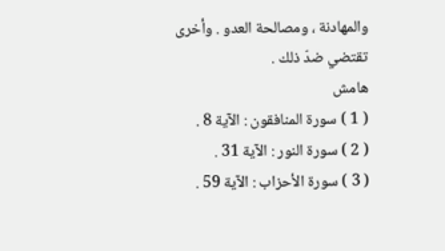والمهادنة ، ومصالحة العدو . وأخرى تقتضي ضدّ ذلك .
هامش
( 1 ) سورة المنافقون : الآية 8 .
( 2 ) سورة النور : الآية 31 .
( 3 ) سورة الأحزاب : الآية 59 .